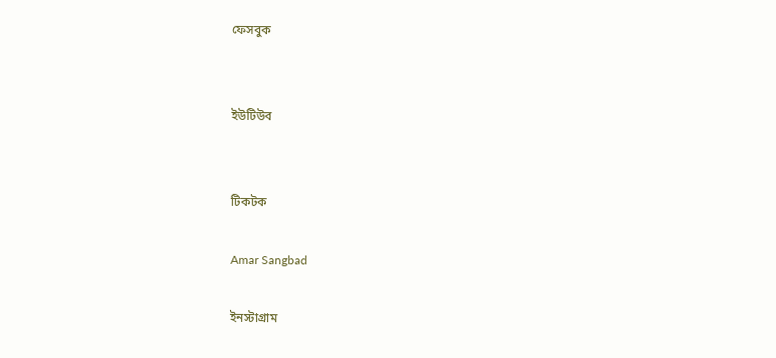ফেসবুক


ইউটিউব


টিকটক

Amar Sangbad

ইনস্টাগ্রাম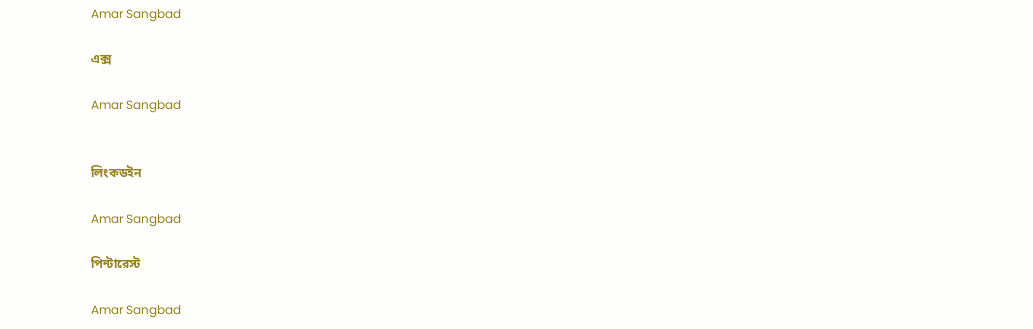Amar Sangbad

এক্স

Amar Sangbad


লিংকডইন

Amar Sangbad

পিন্টারেস্ট

Amar Sangbad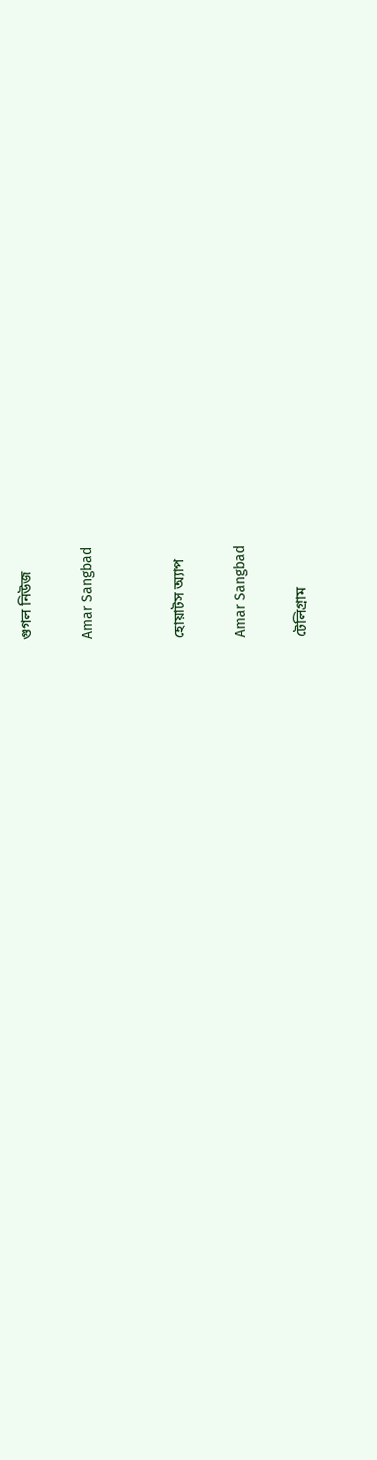গুগল নিউজ

Amar Sangbad


হোয়াটস অ্যাপ

Amar Sangbad

টেলিগ্রাম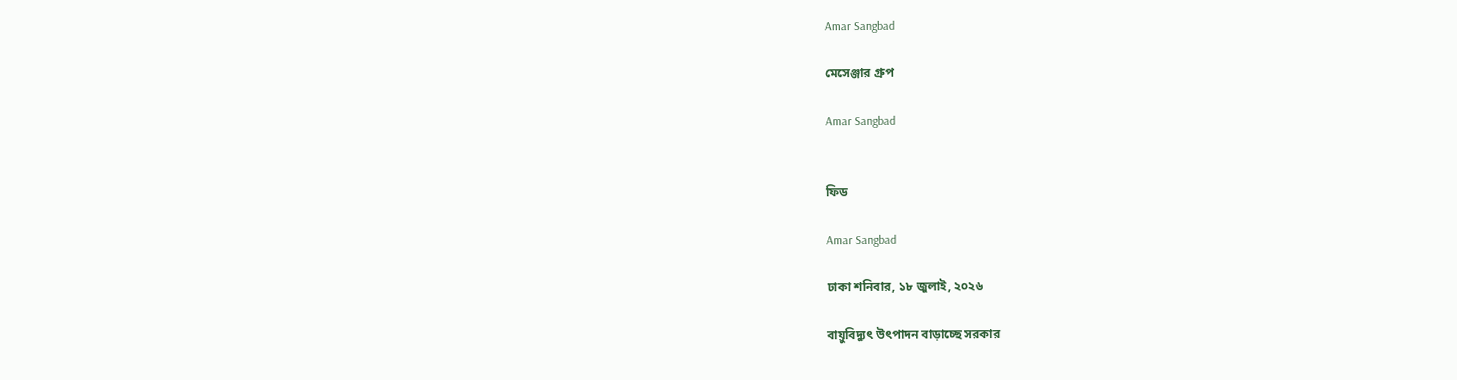Amar Sangbad

মেসেঞ্জার গ্রুপ

Amar Sangbad


ফিড

Amar Sangbad

ঢাকা শনিবার, ১৮ জুলাই, ২০২৬

বায়ুবিদ্যুৎ উৎপাদন বাড়াচ্ছে সরকার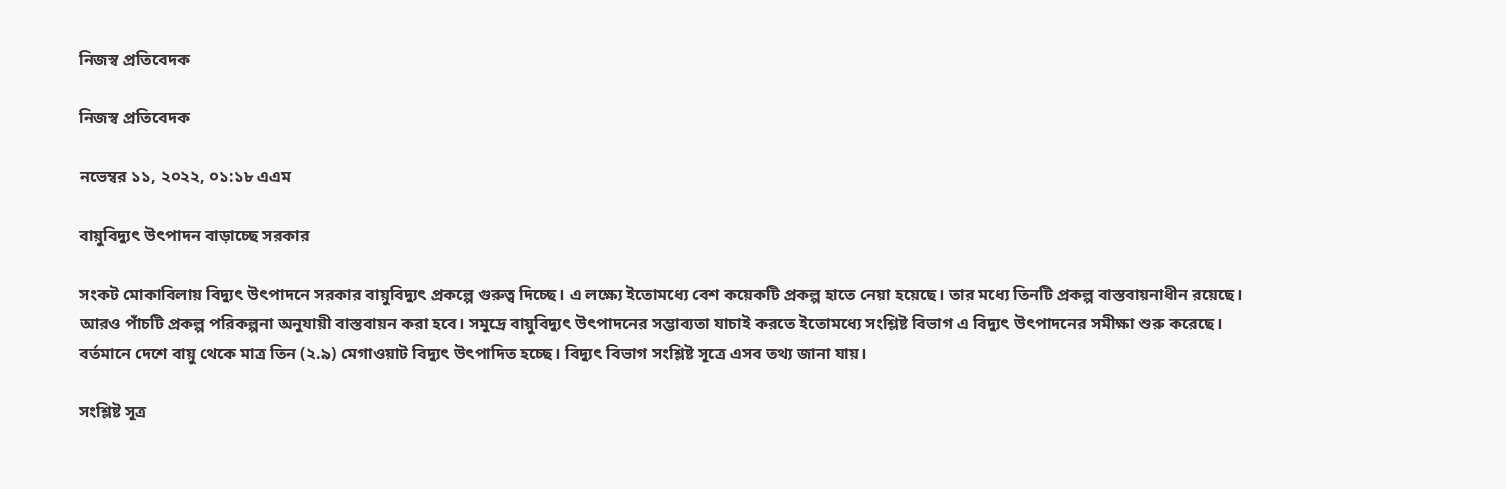নিজস্ব প্রতিবেদক

নিজস্ব প্রতিবেদক

নভেম্বর ১১, ২০২২, ০১:১৮ এএম

বায়ুবিদ্যুৎ উৎপাদন বাড়াচ্ছে সরকার

সংকট মোকাবিলায় বিদ্যুৎ উৎপাদনে সরকার বায়ুবিদ্যুৎ প্রকল্পে গুরুত্ব দিচ্ছে। এ লক্ষ্যে ইতোমধ্যে বেশ কয়েকটি প্রকল্প হাতে নেয়া হয়েছে। তার মধ্যে তিনটি প্রকল্প বাস্তবায়নাধীন রয়েছে। আরও পাঁচটি প্রকল্প পরিকল্পনা অনুযায়ী বাস্তবায়ন করা হবে। সমুদ্রে বায়ুবিদ্যুৎ উৎপাদনের সম্ভাব্যতা যাচাই করতে ইতোমধ্যে সংশ্লিষ্ট বিভাগ এ বিদ্যুৎ উৎপাদনের সমীক্ষা শুরু করেছে।  বর্তমানে দেশে বায়ু থেকে মাত্র তিন (২.৯) মেগাওয়াট বিদ্যুৎ উৎপাদিত হচ্ছে। বিদ্যুৎ বিভাগ সংশ্লিষ্ট সূত্রে এসব তথ্য জানা যায়।

সংশ্লিষ্ট সূত্র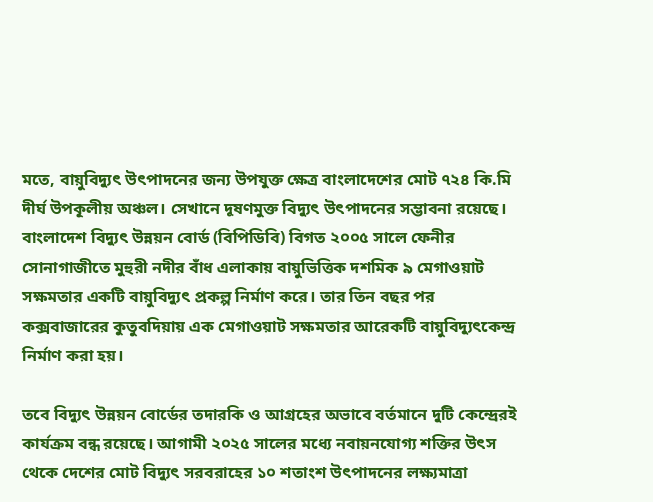মতে, বায়ুবিদ্যুৎ উৎপাদনের জন্য উপযুক্ত ক্ষেত্র বাংলাদেশের মোট ৭২৪ কি.মি দীর্ঘ উপকূলীয় অঞ্চল। সেখানে দূষণমুক্ত বিদ্যুৎ উৎপাদনের সম্ভাবনা রয়েছে। বাংলাদেশ বিদ্যুৎ উন্নয়ন বোর্ড (বিপিডিবি) বিগত ২০০৫ সালে ফেনীর সোনাগাজীতে মুহুরী নদীর বাঁধ এলাকায় বায়ুভিত্তিক দশমিক ৯ মেগাওয়াট সক্ষমতার একটি বায়ুবিদ্যুৎ প্রকল্প নির্মাণ করে। তার তিন বছর পর কক্সবাজারের কুতুবদিয়ায় এক মেগাওয়াট সক্ষমতার আরেকটি বায়ুবিদ্যুৎকেন্দ্র নির্মাণ করা হয়।

তবে বিদ্যুৎ উন্নয়ন বোর্ডের তদারকি ও আগ্রহের অভাবে বর্তমানে দুটি কেন্দ্রেরই কার্যক্রম বন্ধ রয়েছে। আগামী ২০২৫ সালের মধ্যে নবায়নযোগ্য শক্তির উৎস থেকে দেশের মোট বিদ্যুৎ সরবরাহের ১০ শতাংশ উৎপাদনের লক্ষ্যমাত্রা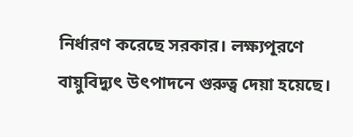নির্ধারণ করেছে সরকার। লক্ষ্যপূরণে বায়ুবিদ্যুৎ উৎপাদনে গুরুত্ব দেয়া হয়েছে।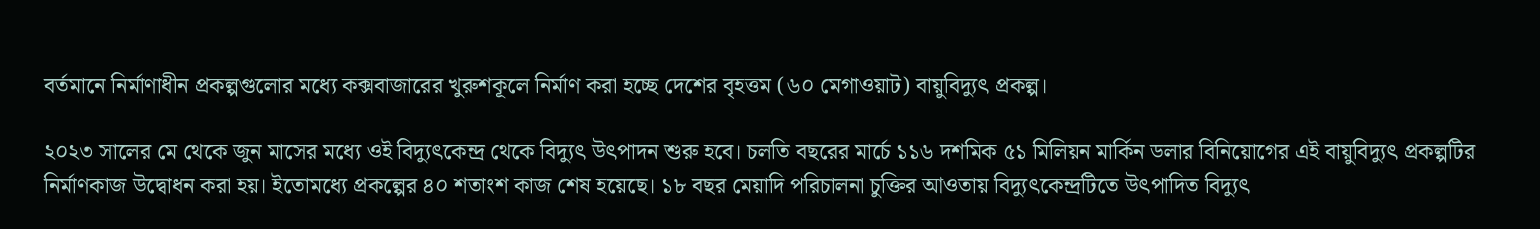বর্তমানে নির্মাণাধীন প্রকল্পগুলোর মধ্যে কক্সবাজারের খুরুশকূলে নির্মাণ করা হচ্ছে দেশের বৃহত্তম (৬০ মেগাওয়াট) বায়ুবিদ্যুৎ প্রকল্প।

২০২৩ সালের মে থেকে জুন মাসের মধ্যে ওই বিদ্যুৎকেন্দ্র থেকে বিদ্যুৎ উৎপাদন শুরু হবে। চলতি বছরের মার্চে ১১৬ দশমিক ৫১ মিলিয়ন মার্কিন ডলার বিনিয়োগের এই বায়ুবিদ্যুৎ প্রকল্পটির নির্মাণকাজ উদ্বোধন করা হয়। ইতোমধ্যে প্রকল্পের ৪০ শতাংশ কাজ শেষ হয়েছে। ১৮ বছর মেয়াদি পরিচালনা চুক্তির আওতায় বিদ্যুৎকেন্দ্রটিতে উৎপাদিত বিদ্যুৎ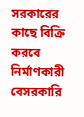সরকারের কাছে বিক্রি করবে নির্মাণকারী বেসরকারি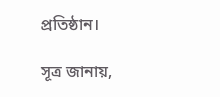প্রতিষ্ঠান।

সূত্র জানায়,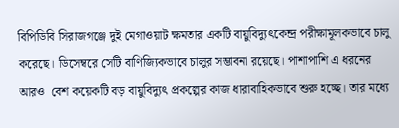বিপিডিবি সিরাজগঞ্জে দুই মেগাওয়াট ক্ষমতার একটি বায়ুবিদ্যুৎকেন্দ্র পরীক্ষামূলকভাবে চালু করেছে। ডিসেম্বরে সেটি বাণিজ্যিকভাবে চালুর সম্ভাবনা রয়েছে। পাশাপাশি এ ধরনের আরও  বেশ কয়েকটি বড় বায়ুবিদ্যুৎ প্রকল্পের কাজ ধারাবাহিকভাবে শুরু হচ্ছে। তার মধ্যে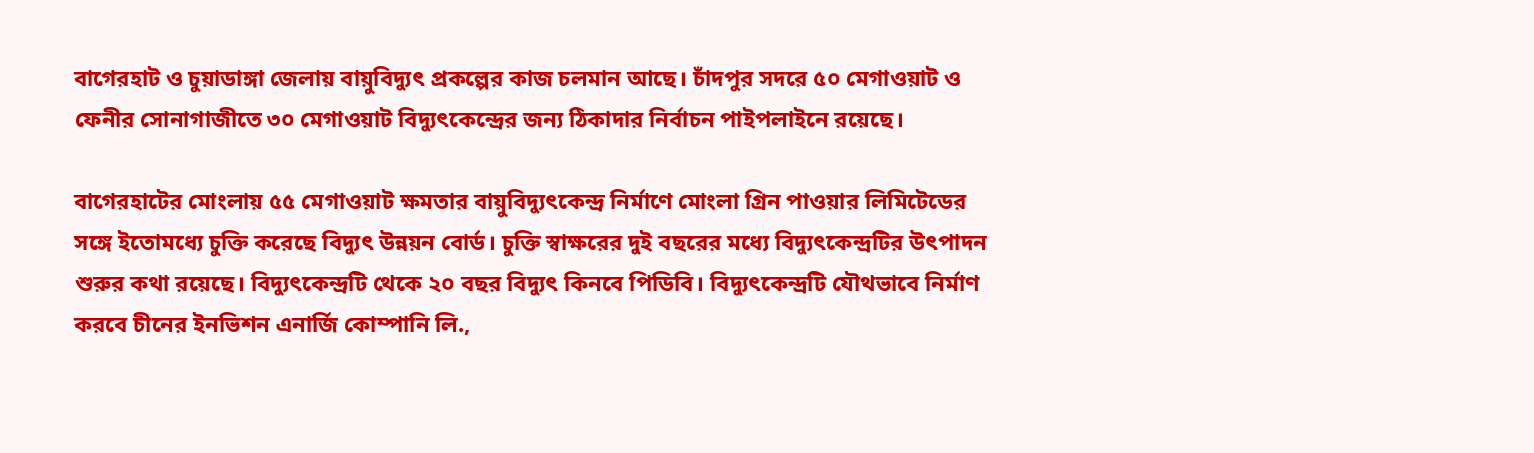বাগেরহাট ও চুয়াডাঙ্গা জেলায় বায়ুবিদ্যুৎ প্রকল্পের কাজ চলমান আছে। চাঁদপুর সদরে ৫০ মেগাওয়াট ও ফেনীর সোনাগাজীতে ৩০ মেগাওয়াট বিদ্যুৎকেন্দ্রের জন্য ঠিকাদার নির্বাচন পাইপলাইনে রয়েছে।

বাগেরহাটের মোংলায় ৫৫ মেগাওয়াট ক্ষমতার বায়ুবিদ্যুৎকেন্দ্র নির্মাণে মোংলা গ্রিন পাওয়ার লিমিটেডের সঙ্গে ইতোমধ্যে চুক্তি করেছে বিদ্যুৎ উন্নয়ন বোর্ড। চুক্তি স্বাক্ষরের দুই বছরের মধ্যে বিদ্যুৎকেন্দ্রটির উৎপাদন শুরুর কথা রয়েছে। বিদ্যুৎকেন্দ্রটি থেকে ২০ বছর বিদ্যুৎ কিনবে পিডিবি। বিদ্যুৎকেন্দ্রটি যৌথভাবে নির্মাণ করবে চীনের ইনভিশন এনার্জি কোম্পানি লি.,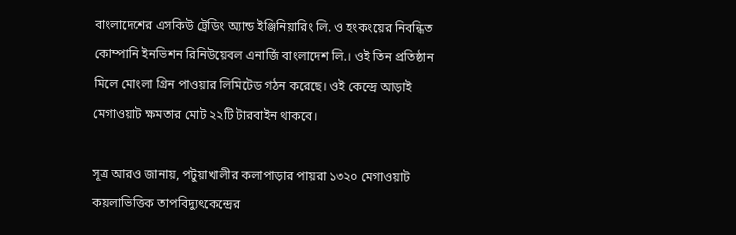বাংলাদেশের এসকিউ ট্রেডিং অ্যান্ড ইঞ্জিনিয়ারিং লি. ও হংকংয়ের নিবন্ধিত কোম্পানি ইনভিশন রিনিউয়েবল এনার্জি বাংলাদেশ লি.। ওই তিন প্রতিষ্ঠান মিলে মোংলা গ্রিন পাওয়ার লিমিটেড গঠন করেছে। ওই কেন্দ্রে আড়াই মেগাওয়াট ক্ষমতার মোট ২২টি টারবাইন থাকবে।

সূত্র আরও জানায়, পটুয়াখালীর কলাপাড়ার পায়রা ১৩২০ মেগাওয়াট কয়লাভিত্তিক তাপবিদ্যুৎকেন্দ্রের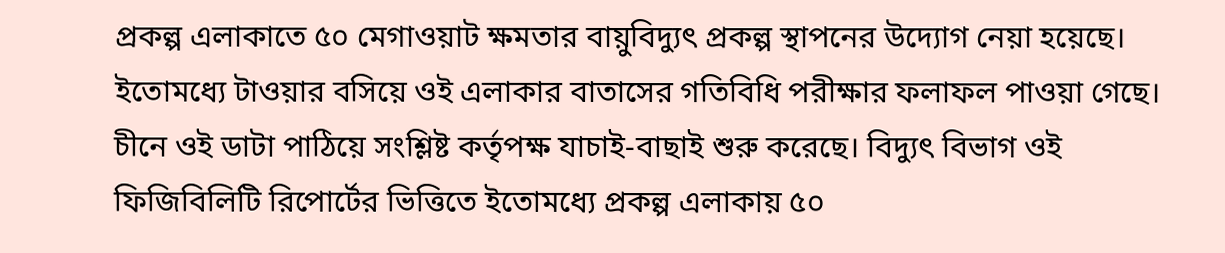প্রকল্প এলাকাতে ৫০ মেগাওয়াট ক্ষমতার বায়ুবিদ্যুৎ প্রকল্প স্থাপনের উদ্যোগ নেয়া হয়েছে। ইতোমধ্যে টাওয়ার বসিয়ে ওই এলাকার বাতাসের গতিবিধি পরীক্ষার ফলাফল পাওয়া গেছে। চীনে ওই ডাটা পাঠিয়ে সংশ্লিষ্ট কর্তৃপক্ষ যাচাই-বাছাই শুরু করেছে। বিদ্যুৎ বিভাগ ওই ফিজিবিলিটি রিপোর্টের ভিত্তিতে ইতোমধ্যে প্রকল্প এলাকায় ৫০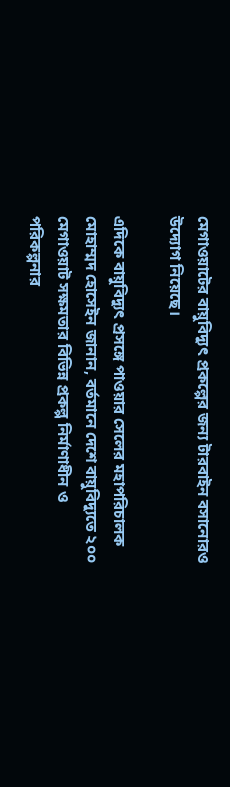মেগাওয়াটের বায়ুবিদ্যুৎ প্রকল্পের জন্য টারবাইন বসানোরও উদ্যোগ নিয়েছে।

এদিকে বায়ুবিদ্যুৎ প্রসঙ্গে পাওয়ার সেলের মহাপরিচালক মোহাম্মদ হোসেইন জানান, বর্তমানে দেশে বায়ুবিদ্যুতে ২০০ মেগাওয়াট সক্ষমতার বিভিন্ন প্রকল্প নির্মাণাধীন ও পরিকল্পনার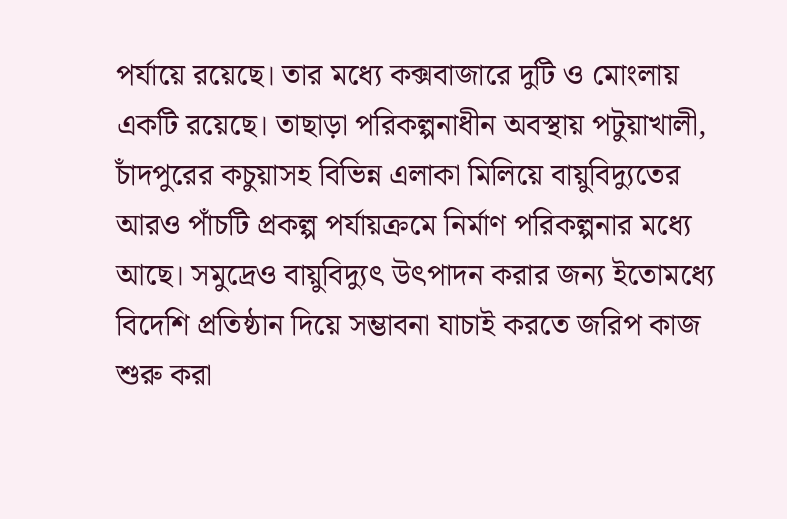পর্যায়ে রয়েছে। তার মধ্যে কক্সবাজারে দুটি ও মোংলায় একটি রয়েছে। তাছাড়া পরিকল্পনাধীন অবস্থায় পটুয়াখালী, চাঁদপুরের কচুয়াসহ বিভিন্ন এলাকা মিলিয়ে বায়ুবিদ্যুতের আরও পাঁচটি প্রকল্প পর্যায়ক্রমে নির্মাণ পরিকল্পনার মধ্যে আছে। সমুদ্রেও বায়ুবিদ্যুৎ উৎপাদন করার জন্য ইতোমধ্যে বিদেশি প্রতিষ্ঠান দিয়ে সম্ভাবনা যাচাই করতে জরিপ কাজ শুরু করা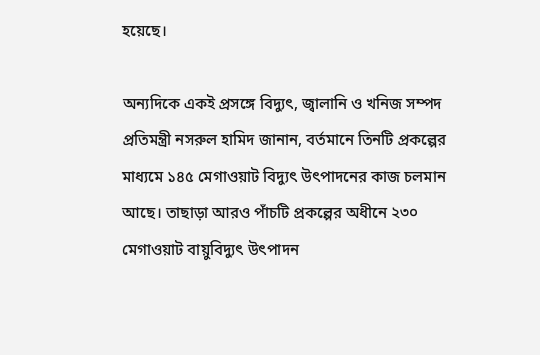হয়েছে।

অন্যদিকে একই প্রসঙ্গে বিদ্যুৎ, জ্বালানি ও খনিজ সম্পদ প্রতিমন্ত্রী নসরুল হামিদ জানান, বর্তমানে তিনটি প্রকল্পের মাধ্যমে ১৪৫ মেগাওয়াট বিদ্যুৎ উৎপাদনের কাজ চলমান আছে। তাছাড়া আরও পাঁচটি প্রকল্পের অধীনে ২৩০ মেগাওয়াট বায়ুবিদ্যুৎ উৎপাদন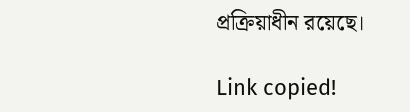প্রক্রিয়াধীন রয়েছে।

Link copied!